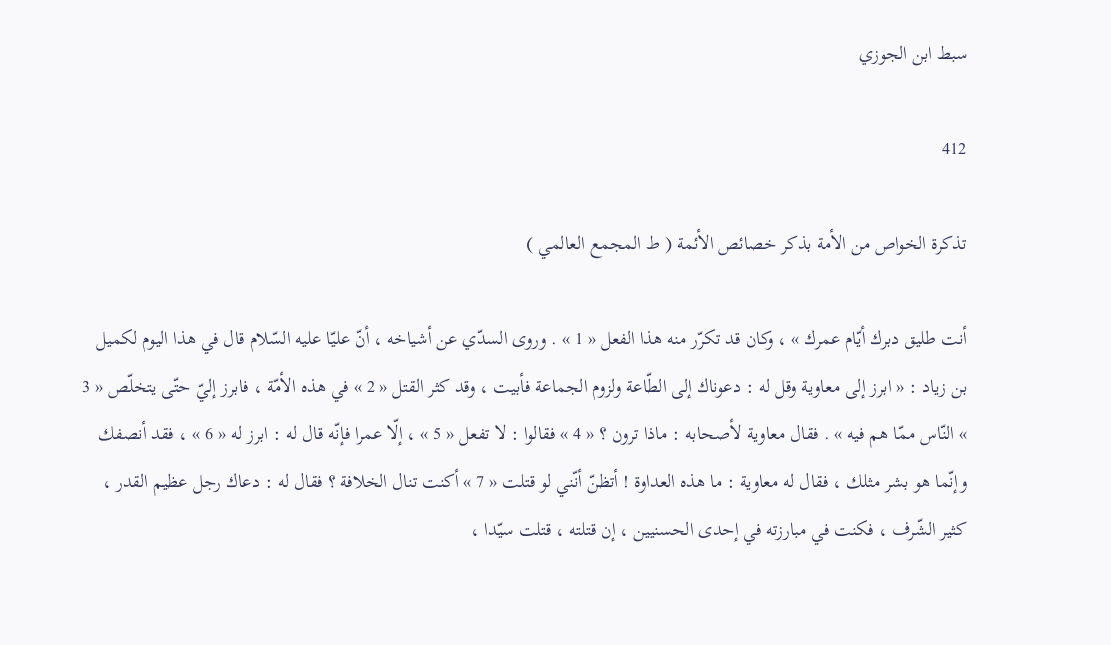سبط ابن الجوزي

412

تذكرة الخواص من الأمة بذكر خصائص الأئمة ( ط المجمع العالمي )

أنت طليق دبرك أيّام عمرك » ، وكان قد تكرّر منه هذا الفعل « 1 » . وروى السدّي عن أشياخه ، أنّ عليّا عليه السّلام قال في هذا اليوم لكميل بن زياد : « ابرز إلى معاوية وقل له : دعوناك إلى الطّاعة ولزوم الجماعة فأبيت ، وقد كثر القتل « 2 » في هذه الأمّة ، فابرز إليّ حتّى يتخلّص « 3 » النّاس ممّا هم فيه » . فقال معاوية لأصحابه : ماذا ترون ؟ « 4 » فقالوا : لا تفعل « 5 » ، إلّا عمرا فإنّه قال له : ابرز له « 6 » ، فقد أنصفك وإنّما هو بشر مثلك ، فقال له معاوية : ما هذه العداوة ! أتظنّ أنّني لو قتلت « 7 » أكنت تنال الخلافة ؟ فقال له : دعاك رجل عظيم القدر ، كثير الشّرف ، فكنت في مبارزته في إحدى الحسنيين ، إن قتلته ، قتلت سيّدا ،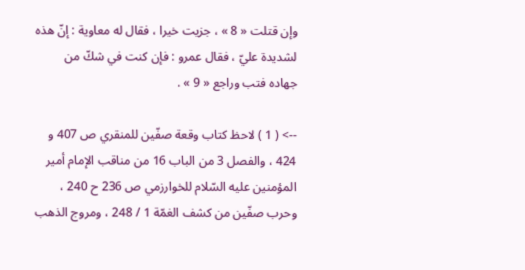وإن قتلت « 8 » ، جزيت خيرا ، فقال له معاوية : إنّ هذه لشديدة عليّ ، فقال عمرو : فإن كنت في شكّ من جهاده فتب وراجع « 9 » .

--> ( 1 ) لاحظ كتاب وقعة صفّين للمنقري ص 407 و 424 ، والفصل 3 من الباب 16 من مناقب الإمام أمير المؤمنين عليه السّلام للخوارزمي ص 236 ح 240 ، وحرب صفّين من كشف الغمّة 1 / 248 ، ومروج الذهب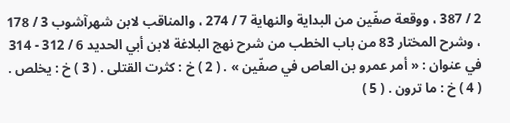2 / 387 ، ووقعة صفّين من البداية والنهاية 7 / 274 ، والمناقب لابن شهرآشوب 3 / 178 ، وشرح المختار 83 من باب الخطب من شرح نهج البلاغة لابن أبي الحديد 6 / 312 - 314 في عنوان : « أمر عمرو بن العاص في صفّين » . ( 2 ) خ : كثرت القتلى . ( 3 ) خ : يخلص . ( 4 ) خ : ما ترون . ( 5 )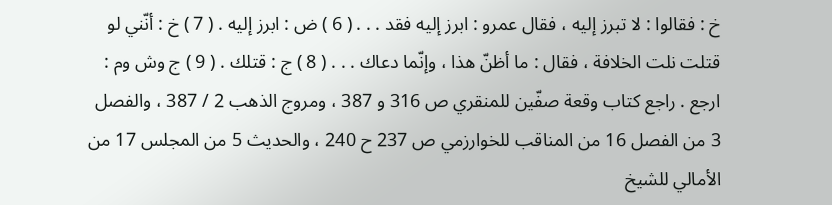خ : فقالوا : لا تبرز إليه ، فقال عمرو : ابرز إليه فقد . . . ( 6 ) ض : ابرز إليه . ( 7 ) خ : أنّني لو قتلت نلت الخلافة ، فقال : ما أظنّ هذا ، وإنّما دعاك . . . ( 8 ) ج : قتلك . ( 9 ) ج وش وم : ارجع . راجع كتاب وقعة صفّين للمنقري ص 316 و 387 ، ومروج الذهب 2 / 387 ، والفصل 3 من الفصل 16 من المناقب للخوارزمي ص 237 ح 240 ، والحديث 5 من المجلس 17 من الأمالي للشيخ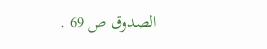الصدوق ص 69 .